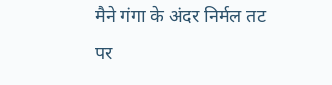मैने गंगा के अंदर निर्मल तट पर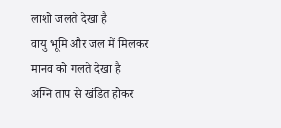लाशो जलते देखा है
वायु भूमि और जल में मिलकर मानव को गलते देखा है
अग्नि ताप से खंडित होकर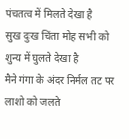पंचतत्व में मिलते देखा है
सुख दुःख चिंता मोह सभी को शुन्य में घुलते देखा है
मैने गंगा के अंदर निर्मल तट पर लाशो को जलते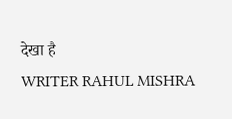देखा है
WRITER RAHUL MISHRA